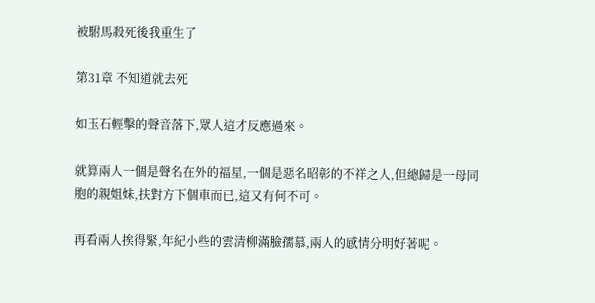被駙馬殺死後我重生了

第31章 不知道就去死

如玉石輕擊的聲音落下,眾人這才反應過來。

就算兩人一個是聲名在外的福星,一個是惡名昭彰的不祥之人,但總歸是一母同胞的親姐妹,扶對方下個車而已,這又有何不可。

再看兩人挨得緊,年紀小些的雲清柳滿臉孺慕,兩人的感情分明好著呢。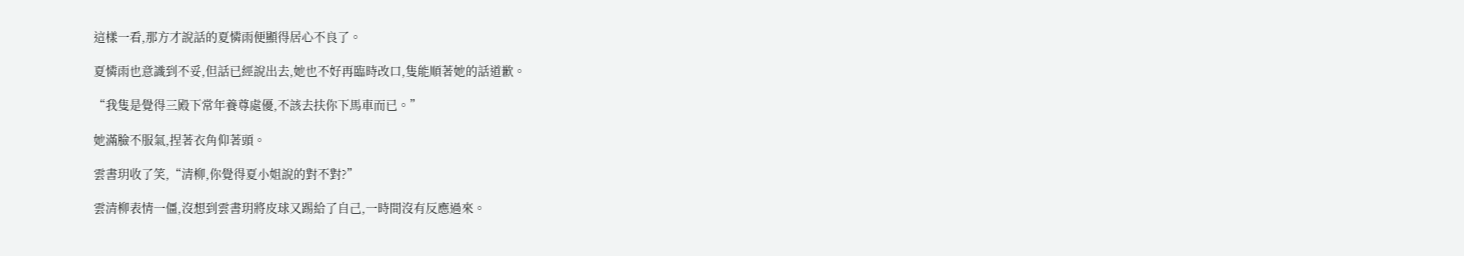這樣一看,那方才說話的夏憐雨便顯得居心不良了。

夏憐雨也意識到不妥,但話已經說出去,她也不好再臨時改口,隻能順著她的話道歉。

“我隻是覺得三殿下常年養尊處優,不該去扶你下馬車而已。”

她滿臉不服氣,捏著衣角仰著頭。

雲書玥收了笑,“清柳,你覺得夏小姐說的對不對?”

雲清柳表情一僵,沒想到雲書玥將皮球又踢給了自己,一時間沒有反應過來。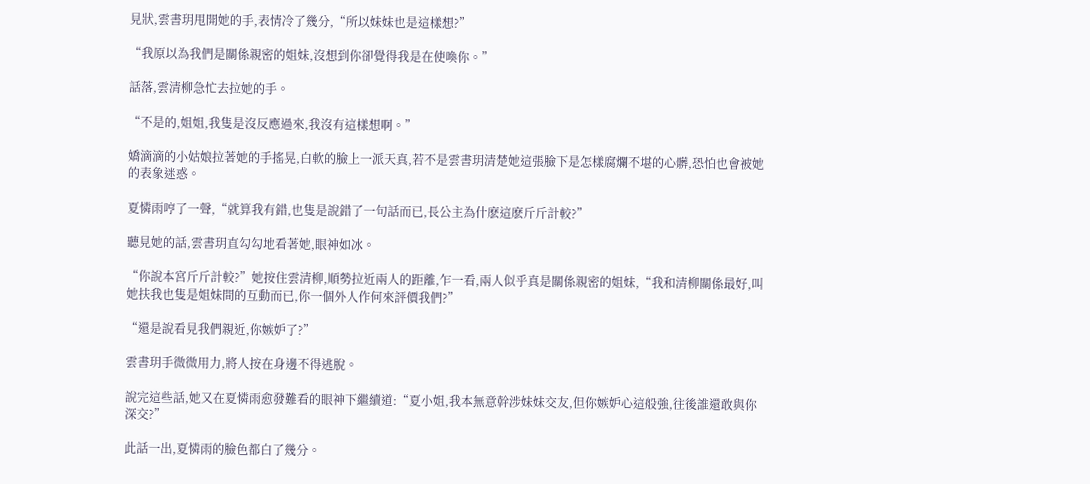見狀,雲書玥甩開她的手,表情冷了幾分,“所以妹妹也是這樣想?”

“我原以為我們是關係親密的姐妹,沒想到你卻覺得我是在使喚你。”

話落,雲清柳急忙去拉她的手。

“不是的,姐姐,我隻是沒反應過來,我沒有這樣想啊。”

嬌滴滴的小姑娘拉著她的手搖晃,白軟的臉上一派天真,若不是雲書玥清楚她這張臉下是怎樣腐爛不堪的心髒,恐怕也會被她的表象迷惑。

夏憐雨哼了一聲,“就算我有錯,也隻是說錯了一句話而已,長公主為什麽這麽斤斤計較?”

聽見她的話,雲書玥直勾勾地看著她,眼神如冰。

“你說本宮斤斤計較?”她按住雲清柳,順勢拉近兩人的距離,乍一看,兩人似乎真是關係親密的姐妹,“我和清柳關係最好,叫她扶我也隻是姐妹間的互動而已,你一個外人作何來評價我們?”

“還是說看見我們親近,你嫉妒了?”

雲書玥手微微用力,將人按在身邊不得逃脫。

說完這些話,她又在夏憐雨愈發難看的眼神下繼續道:“夏小姐,我本無意幹涉妹妹交友,但你嫉妒心這般強,往後誰還敢與你深交?”

此話一出,夏憐雨的臉色都白了幾分。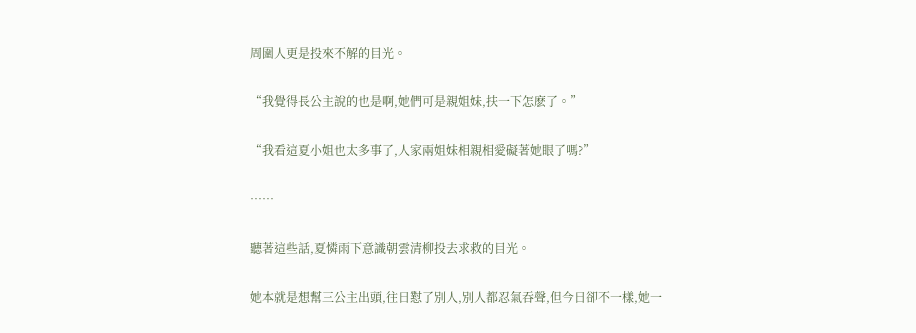周圍人更是投來不解的目光。

“我覺得長公主說的也是啊,她們可是親姐妹,扶一下怎麽了。”

“我看這夏小姐也太多事了,人家兩姐妹相親相愛礙著她眼了嗎?”

……

聽著這些話,夏憐雨下意識朝雲清柳投去求救的目光。

她本就是想幫三公主出頭,往日懟了別人,別人都忍氣吞聲,但今日卻不一樣,她一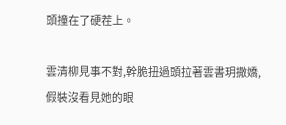頭撞在了硬茬上。

雲清柳見事不對,幹脆扭過頭拉著雲書玥撒嬌,假裝沒看見她的眼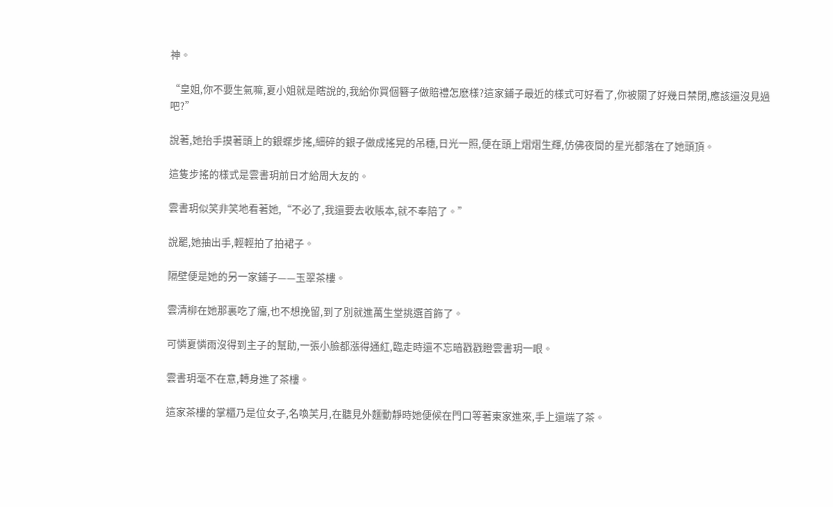神。

“皇姐,你不要生氣嘛,夏小姐就是瞎說的,我給你買個簪子做賠禮怎麽樣?這家鋪子最近的樣式可好看了,你被關了好幾日禁閉,應該還沒見過吧?”

說著,她抬手摸著頭上的銀蝶步搖,細碎的銀子做成搖晃的吊穗,日光一照,便在頭上熠熠生輝,仿佛夜間的星光都落在了她頭頂。

這隻步搖的樣式是雲書玥前日才給周大友的。

雲書玥似笑非笑地看著她,“不必了,我還要去收賬本,就不奉陪了。”

說罷,她抽出手,輕輕拍了拍裙子。

隔壁便是她的另一家鋪子——玉翠茶樓。

雲清柳在她那裏吃了癟,也不想挽留,到了別就進萬生堂挑選首飾了。

可憐夏憐雨沒得到主子的幫助,一張小臉都漲得通紅,臨走時還不忘暗戳戳瞪雲書玥一眼。

雲書玥毫不在意,轉身進了茶樓。

這家茶樓的掌櫃乃是位女子,名喚芙月,在聽見外麵動靜時她便候在門口等著東家進來,手上還端了茶。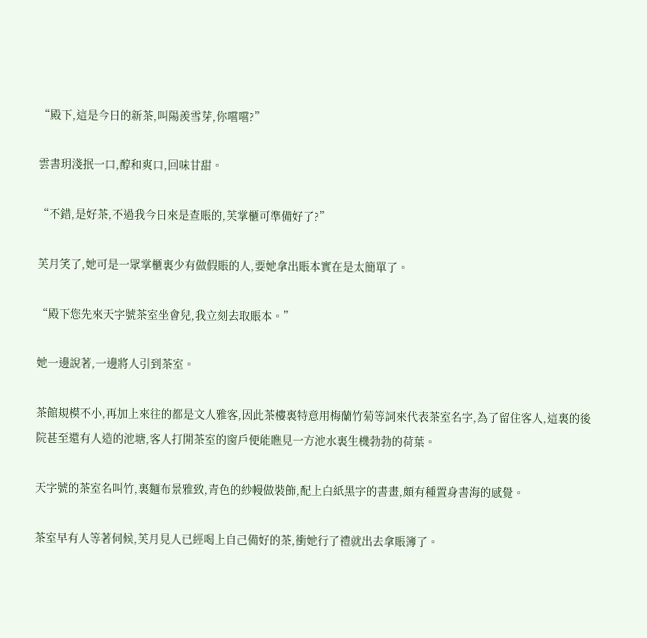“殿下,這是今日的新茶,叫陽羨雪芽,你嚐嚐?”

雲書玥淺抿一口,醇和爽口,回味甘甜。

“不錯,是好茶,不過我今日來是查賬的,芙掌櫃可準備好了?”

芙月笑了,她可是一眾掌櫃裏少有做假賬的人,要她拿出賬本實在是太簡單了。

“殿下您先來天字號茶室坐會兒,我立刻去取賬本。”

她一邊說著,一邊將人引到茶室。

茶館規模不小,再加上來往的都是文人雅客,因此茶樓裏特意用梅蘭竹菊等詞來代表茶室名字,為了留住客人,這裏的後院甚至還有人造的池塘,客人打開茶室的窗戶便能瞧見一方池水裏生機勃勃的荷葉。

天字號的茶室名叫竹,裏麵布景雅致,青色的紗幔做裝飾,配上白紙黑字的書畫,頗有種置身書海的感覺。

茶室早有人等著伺候,芙月見人已經喝上自己備好的茶,衝她行了禮就出去拿賬簿了。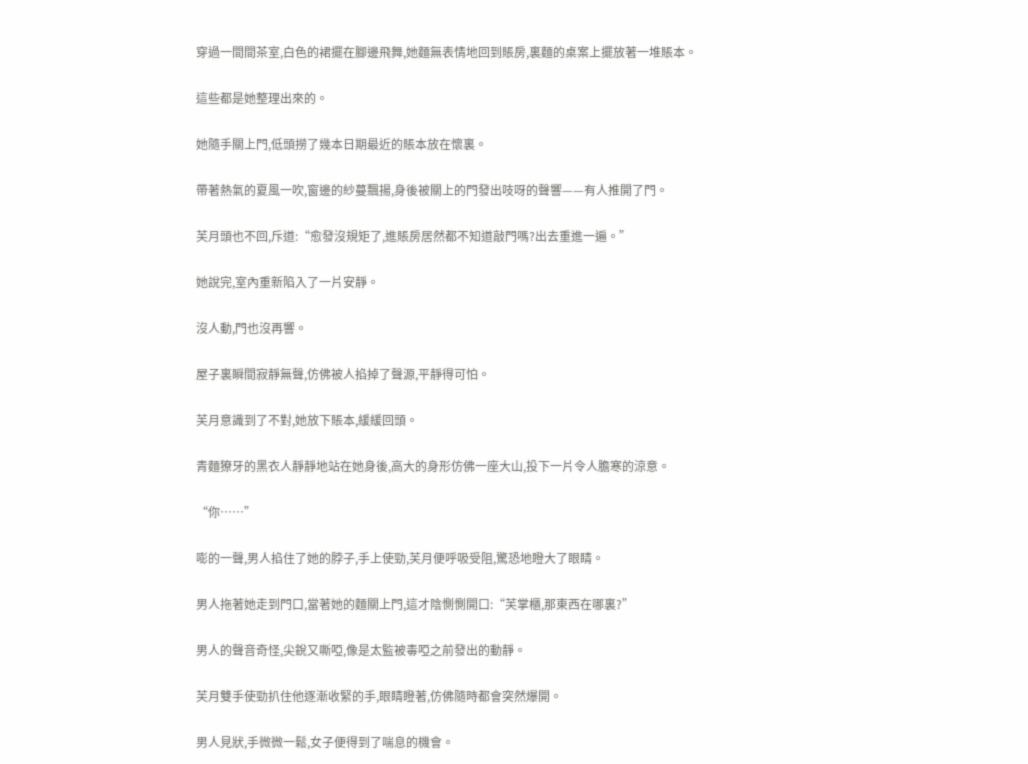穿過一間間茶室,白色的裙擺在腳邊飛舞,她麵無表情地回到賬房,裏麵的桌案上擺放著一堆賬本。

這些都是她整理出來的。

她隨手關上門,低頭撈了幾本日期最近的賬本放在懷裏。

帶著熱氣的夏風一吹,窗邊的紗蔓飄揚,身後被關上的門發出吱呀的聲響——有人推開了門。

芙月頭也不回,斥道:“愈發沒規矩了,進賬房居然都不知道敲門嗎?出去重進一遍。”

她說完,室內重新陷入了一片安靜。

沒人動,門也沒再響。

屋子裏瞬間寂靜無聲,仿佛被人掐掉了聲源,平靜得可怕。

芙月意識到了不對,她放下賬本,緩緩回頭。

青麵獠牙的黑衣人靜靜地站在她身後,高大的身形仿佛一座大山,投下一片令人膽寒的涼意。

“你……”

嘭的一聲,男人掐住了她的脖子,手上使勁,芙月便呼吸受阻,驚恐地瞪大了眼睛。

男人拖著她走到門口,當著她的麵關上門,這才陰惻惻開口:“芙掌櫃,那東西在哪裏?”

男人的聲音奇怪,尖銳又嘶啞,像是太監被毒啞之前發出的動靜。

芙月雙手使勁扒住他逐漸收緊的手,眼睛瞪著,仿佛隨時都會突然爆開。

男人見狀,手微微一鬆,女子便得到了喘息的機會。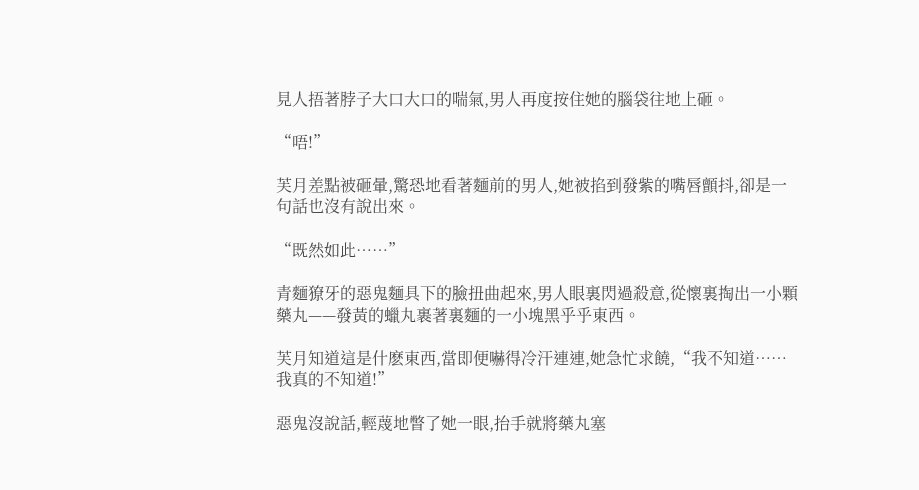見人捂著脖子大口大口的喘氣,男人再度按住她的腦袋往地上砸。

“唔!”

芙月差點被砸暈,驚恐地看著麵前的男人,她被掐到發紫的嘴唇顫抖,卻是一句話也沒有說出來。

“既然如此……”

青麵獠牙的惡鬼麵具下的臉扭曲起來,男人眼裏閃過殺意,從懷裏掏出一小顆藥丸——發黃的蠟丸裹著裏麵的一小塊黑乎乎東西。

芙月知道這是什麽東西,當即便嚇得冷汗連連,她急忙求饒,“我不知道……我真的不知道!”

惡鬼沒說話,輕蔑地瞥了她一眼,抬手就將藥丸塞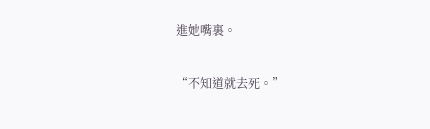進她嘴裏。

“不知道就去死。”